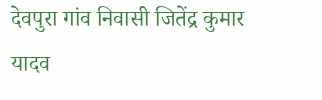देवपुरा गांव निवासी जितेंद्र कुमार यादव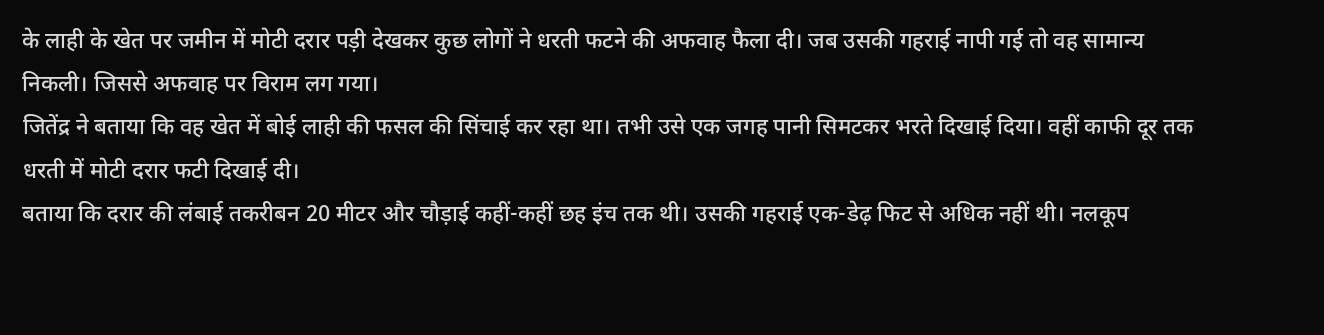के लाही के खेत पर जमीन में मोटी दरार पड़ी देखकर कुछ लोगों ने धरती फटने की अफवाह फैला दी। जब उसकी गहराई नापी गई तो वह सामान्य निकली। जिससे अफवाह पर विराम लग गया।
जितेंद्र ने बताया कि वह खेत में बोई लाही की फसल की सिंचाई कर रहा था। तभी उसे एक जगह पानी सिमटकर भरते दिखाई दिया। वहीं काफी दूर तक धरती में मोटी दरार फटी दिखाई दी।
बताया कि दरार की लंबाई तकरीबन 20 मीटर और चौड़ाई कहीं-कहीं छह इंच तक थी। उसकी गहराई एक-डेढ़ फिट से अधिक नहीं थी। नलकूप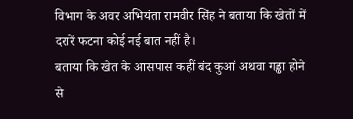विभाग के अवर अभियंता रामवीर सिंह ने बताया कि खेतों में दरारें फटना कोई नई बात नहीं है।
बताया कि खेत के आसपास कहीं बंद कुआं अथवा गड्ढा होने से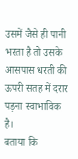उसमें जैसे ही पानी भरता है तो उसके आसपास धरती की ऊपरी सतह में दरार पड़ना स्वाभाविक है।
बताया कि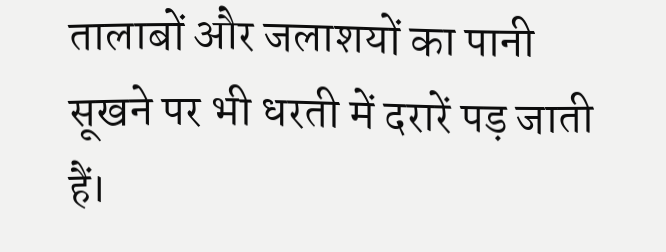तालाबों और जलाशयों का पानी सूखने पर भी धरती में दरारें पड़ जाती हैं।